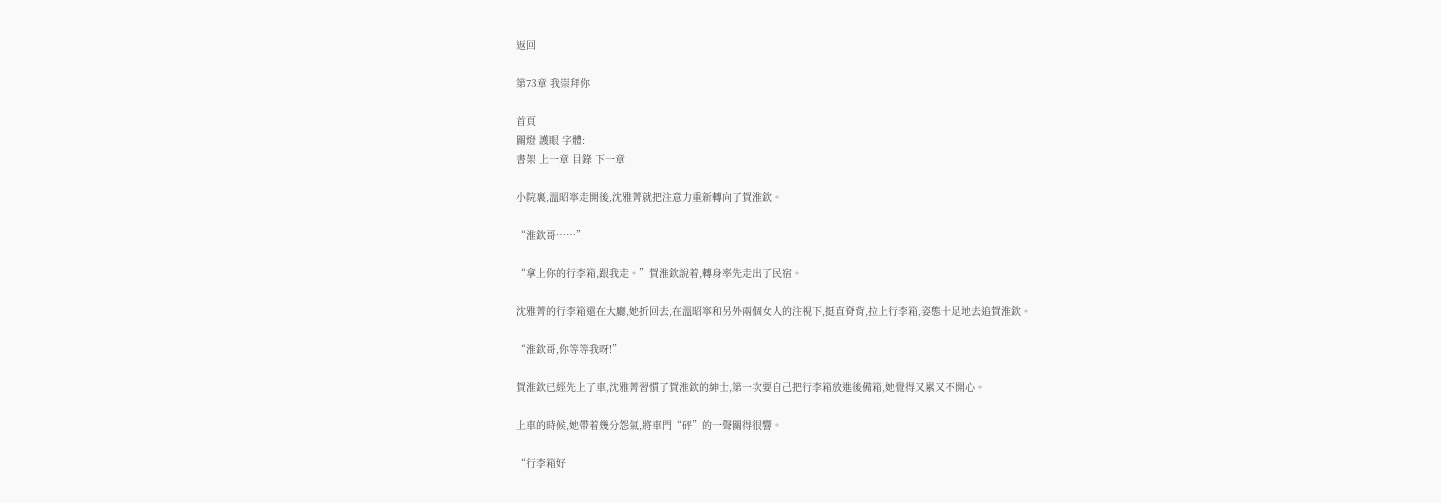返回

第73章 我崇拜你

首頁
關燈 護眼 字體:
書架 上一章 目錄 下一章

小院裏,溫昭寧走開後,沈雅菁就把注意力重新轉向了賀淮欽。

“淮欽哥……”

“拿上你的行李箱,跟我走。”賀淮欽說着,轉身率先走出了民宿。

沈雅菁的行李箱還在大廳,她折回去,在溫昭寧和另外兩個女人的注視下,挺直脊背,拉上行李箱,姿態十足地去追賀淮欽。

“淮欽哥,你等等我呀!”

賀淮欽已經先上了車,沈雅菁習慣了賀淮欽的紳士,第一次要自己把行李箱放進後備箱,她覺得又累又不開心。

上車的時候,她帶着幾分怨氣,將車門“砰”的一聲關得很響。

“行李箱好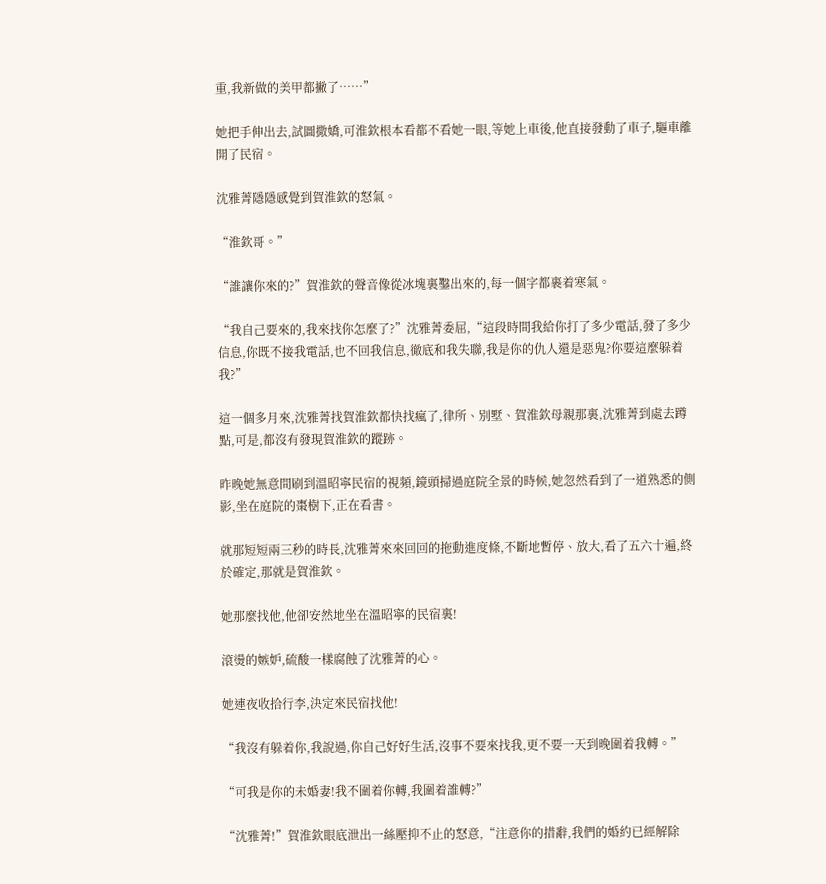重,我新做的美甲都撇了……”

她把手伸出去,試圖撒嬌,可淮欽根本看都不看她一眼,等她上車後,他直接發動了車子,驅車離開了民宿。

沈雅菁隱隱感覺到賀淮欽的怒氣。

“淮欽哥。”

“誰讓你來的?”賀淮欽的聲音像從冰塊裏鑿出來的,每一個字都裹着寒氣。

“我自己要來的,我來找你怎麼了?”沈雅菁委屈,“這段時間我給你打了多少電話,發了多少信息,你既不接我電話,也不回我信息,徹底和我失聯,我是你的仇人還是惡鬼?你要這麼躲着我?”

這一個多月來,沈雅菁找賀淮欽都快找瘋了,律所、別墅、賀淮欽母親那裏,沈雅菁到處去蹲點,可是,都沒有發現賀淮欽的蹤跡。

昨晚她無意間刷到溫昭寧民宿的視頻,鏡頭掃過庭院全景的時候,她忽然看到了一道熟悉的側影,坐在庭院的棗樹下,正在看書。

就那短短兩三秒的時長,沈雅菁來來回回的拖動進度條,不斷地暫停、放大,看了五六十遍,終於確定,那就是賀淮欽。

她那麼找他,他卻安然地坐在溫昭寧的民宿裏!

滾燙的嫉妒,硫酸一樣腐蝕了沈雅菁的心。

她連夜收拾行李,決定來民宿找他!

“我沒有躲着你,我說過,你自己好好生活,沒事不要來找我,更不要一天到晚圍着我轉。”

“可我是你的未婚妻!我不圍着你轉,我圍着誰轉?”

“沈雅菁!”賀淮欽眼底泄出一絲壓抑不止的怒意,“注意你的措辭,我們的婚約已經解除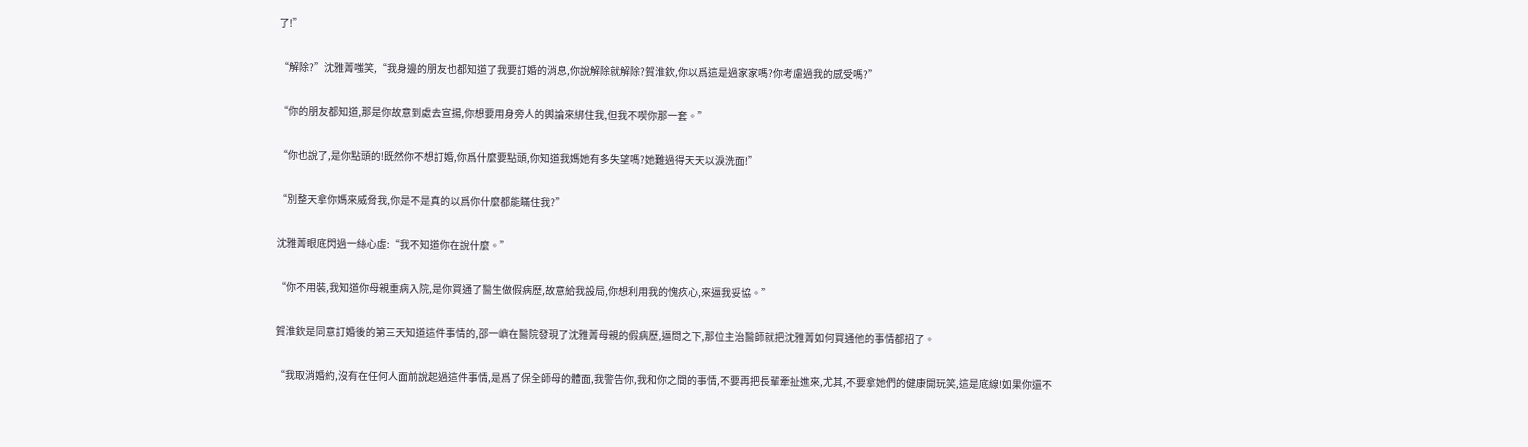了!”

“解除?”沈雅菁嗤笑,“我身邊的朋友也都知道了我要訂婚的消息,你說解除就解除?賀淮欽,你以爲這是過家家嗎?你考慮過我的感受嗎?”

“你的朋友都知道,那是你故意到處去宣揚,你想要用身旁人的輿論來綁住我,但我不喫你那一套。”

“你也說了,是你點頭的!既然你不想訂婚,你爲什麼要點頭,你知道我媽她有多失望嗎?她難過得天天以淚洗面!”

“別整天拿你媽來威脅我,你是不是真的以爲你什麼都能瞞住我?”

沈雅菁眼底閃過一絲心虛:“我不知道你在說什麼。”

“你不用裝,我知道你母親重病入院,是你買通了醫生做假病歷,故意給我設局,你想利用我的愧疚心,來逼我妥協。”

賀淮欽是同意訂婚後的第三天知道這件事情的,邵一嶼在醫院發現了沈雅菁母親的假病歷,逼問之下,那位主治醫師就把沈雅菁如何買通他的事情都招了。

“我取消婚約,沒有在任何人面前說起過這件事情,是爲了保全師母的體面,我警告你,我和你之間的事情,不要再把長輩牽扯進來,尤其,不要拿她們的健康開玩笑,這是底線!如果你還不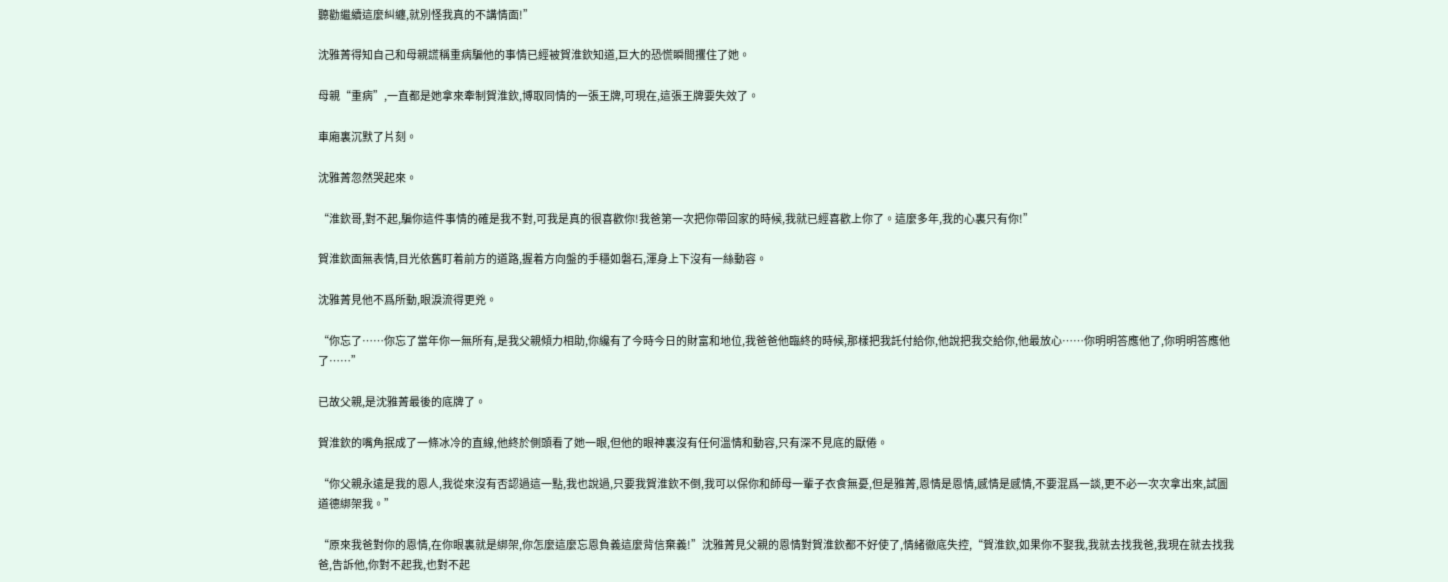聽勸繼續這麼糾纏,就別怪我真的不講情面!”

沈雅菁得知自己和母親謊稱重病騙他的事情已經被賀淮欽知道,巨大的恐慌瞬間攫住了她。

母親“重病”,一直都是她拿來牽制賀淮欽,博取同情的一張王牌,可現在,這張王牌要失效了。

車廂裏沉默了片刻。

沈雅菁忽然哭起來。

“淮欽哥,對不起,騙你這件事情的確是我不對,可我是真的很喜歡你!我爸第一次把你帶回家的時候,我就已經喜歡上你了。這麼多年,我的心裏只有你!”

賀淮欽面無表情,目光依舊盯着前方的道路,握着方向盤的手穩如磐石,渾身上下沒有一絲動容。

沈雅菁見他不爲所動,眼淚流得更兇。

“你忘了……你忘了當年你一無所有,是我父親傾力相助,你纔有了今時今日的財富和地位,我爸爸他臨終的時候,那樣把我託付給你,他說把我交給你,他最放心……你明明答應他了,你明明答應他了……”

已故父親,是沈雅菁最後的底牌了。

賀淮欽的嘴角抿成了一條冰冷的直線,他終於側頭看了她一眼,但他的眼神裏沒有任何溫情和動容,只有深不見底的厭倦。

“你父親永遠是我的恩人,我從來沒有否認過這一點,我也說過,只要我賀淮欽不倒,我可以保你和師母一輩子衣食無憂,但是雅菁,恩情是恩情,感情是感情,不要混爲一談,更不必一次次拿出來,試圖道德綁架我。”

“原來我爸對你的恩情,在你眼裏就是綁架,你怎麼這麼忘恩負義這麼背信棄義!”沈雅菁見父親的恩情對賀淮欽都不好使了,情緒徹底失控,“賀淮欽,如果你不娶我,我就去找我爸,我現在就去找我爸,告訴他,你對不起我,也對不起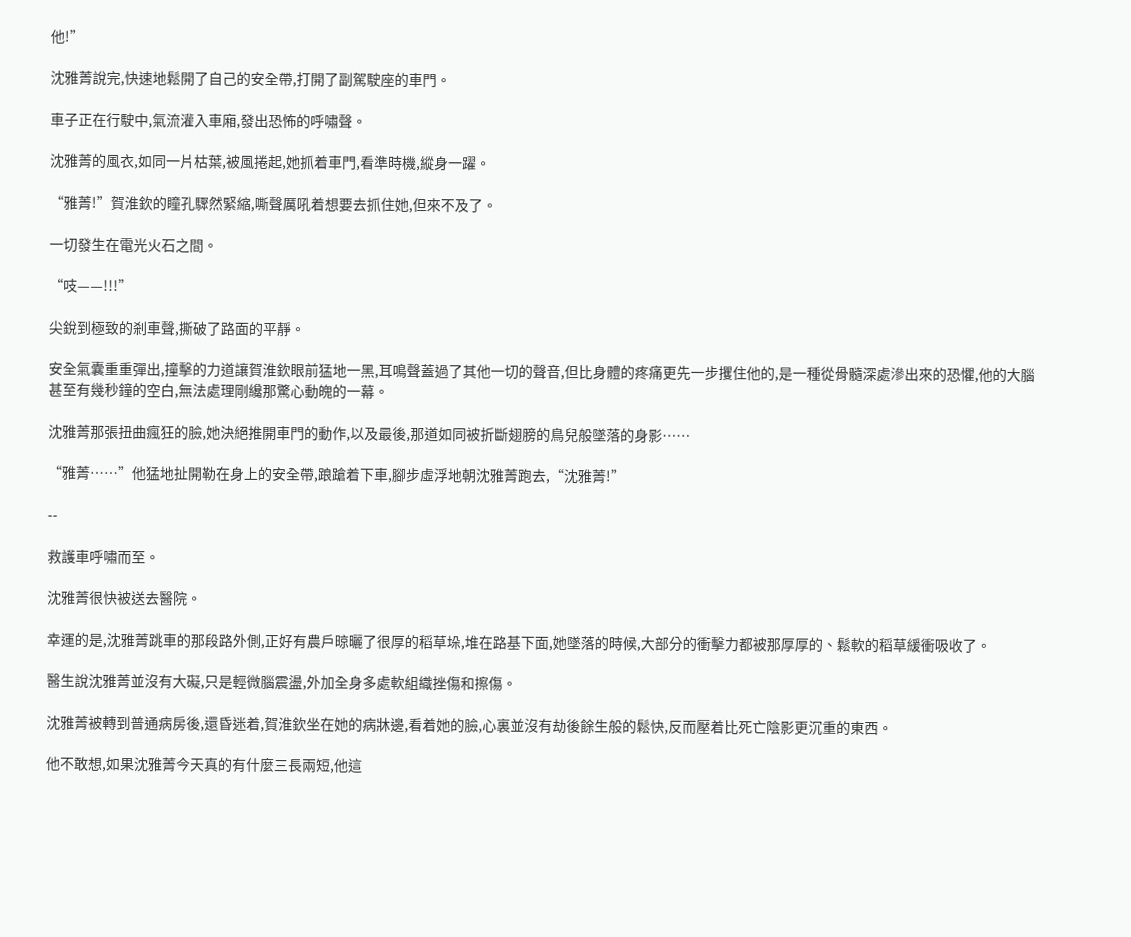他!”

沈雅菁說完,快速地鬆開了自己的安全帶,打開了副駕駛座的車門。

車子正在行駛中,氣流灌入車廂,發出恐怖的呼嘯聲。

沈雅菁的風衣,如同一片枯葉,被風捲起,她抓着車門,看準時機,縱身一躍。

“雅菁!”賀淮欽的瞳孔驟然緊縮,嘶聲厲吼着想要去抓住她,但來不及了。

一切發生在電光火石之間。

“吱——!!!”

尖銳到極致的剎車聲,撕破了路面的平靜。

安全氣囊重重彈出,撞擊的力道讓賀淮欽眼前猛地一黑,耳鳴聲蓋過了其他一切的聲音,但比身體的疼痛更先一步攫住他的,是一種從骨髓深處滲出來的恐懼,他的大腦甚至有幾秒鐘的空白,無法處理剛纔那驚心動魄的一幕。

沈雅菁那張扭曲瘋狂的臉,她決絕推開車門的動作,以及最後,那道如同被折斷翅膀的鳥兒般墜落的身影……

“雅菁……”他猛地扯開勒在身上的安全帶,踉蹌着下車,腳步虛浮地朝沈雅菁跑去,“沈雅菁!”

--

救護車呼嘯而至。

沈雅菁很快被送去醫院。

幸運的是,沈雅菁跳車的那段路外側,正好有農戶晾曬了很厚的稻草垛,堆在路基下面,她墜落的時候,大部分的衝擊力都被那厚厚的、鬆軟的稻草緩衝吸收了。

醫生說沈雅菁並沒有大礙,只是輕微腦震盪,外加全身多處軟組織挫傷和擦傷。

沈雅菁被轉到普通病房後,還昏迷着,賀淮欽坐在她的病牀邊,看着她的臉,心裏並沒有劫後餘生般的鬆快,反而壓着比死亡陰影更沉重的東西。

他不敢想,如果沈雅菁今天真的有什麼三長兩短,他這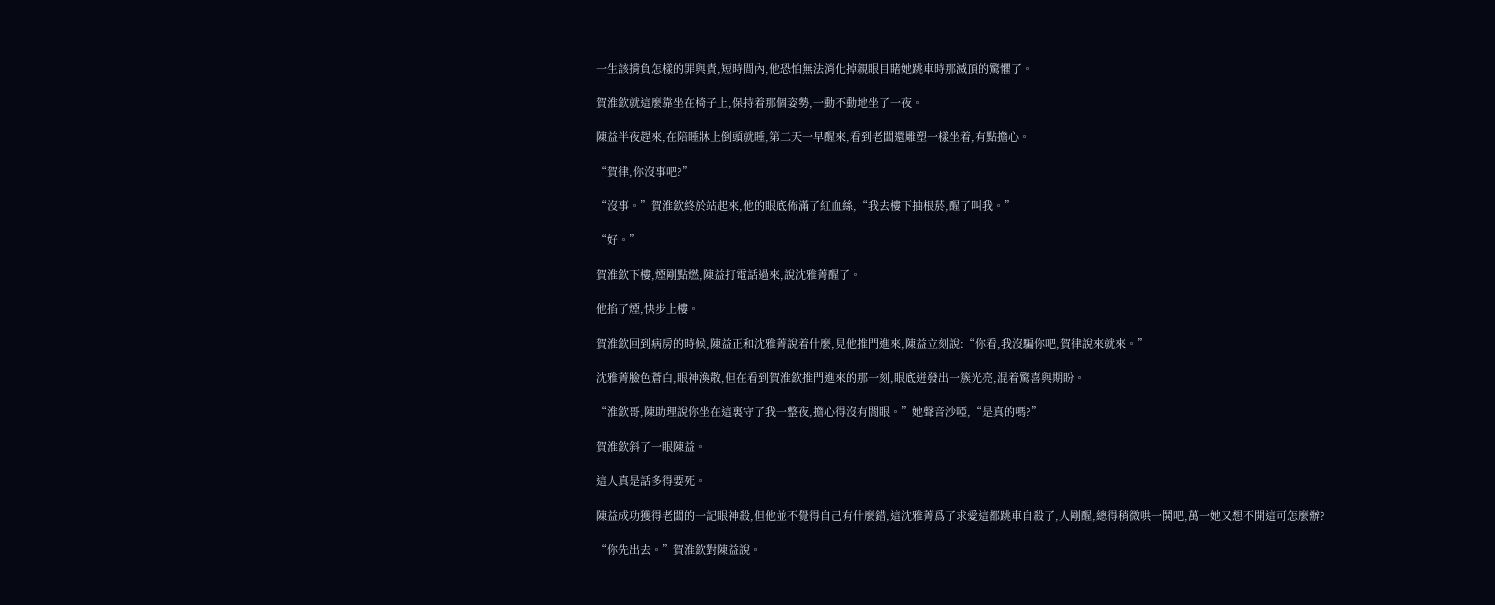一生該揹負怎樣的罪與責,短時間內,他恐怕無法消化掉親眼目睹她跳車時那滅頂的驚懼了。

賀淮欽就這麼靠坐在椅子上,保持着那個姿勢,一動不動地坐了一夜。

陳益半夜趕來,在陪睡牀上倒頭就睡,第二天一早醒來,看到老闆還雕塑一樣坐着,有點擔心。

“賀律,你沒事吧?”

“沒事。”賀淮欽終於站起來,他的眼底佈滿了紅血絲,“我去樓下抽根菸,醒了叫我。”

“好。”

賀淮欽下樓,煙剛點燃,陳益打電話過來,說沈雅菁醒了。

他掐了煙,快步上樓。

賀淮欽回到病房的時候,陳益正和沈雅菁說着什麼,見他推門進來,陳益立刻說:“你看,我沒騙你吧,賀律說來就來。”

沈雅菁臉色蒼白,眼神渙散,但在看到賀淮欽推門進來的那一刻,眼底迸發出一簇光亮,混着驚喜與期盼。

“淮欽哥,陳助理說你坐在這裏守了我一整夜,擔心得沒有閤眼。”她聲音沙啞,“是真的嗎?”

賀淮欽斜了一眼陳益。

這人真是話多得要死。

陳益成功獲得老闆的一記眼神殺,但他並不覺得自己有什麼錯,這沈雅菁爲了求愛這都跳車自殺了,人剛醒,總得稍微哄一鬨吧,萬一她又想不開這可怎麼辦?

“你先出去。”賀淮欽對陳益說。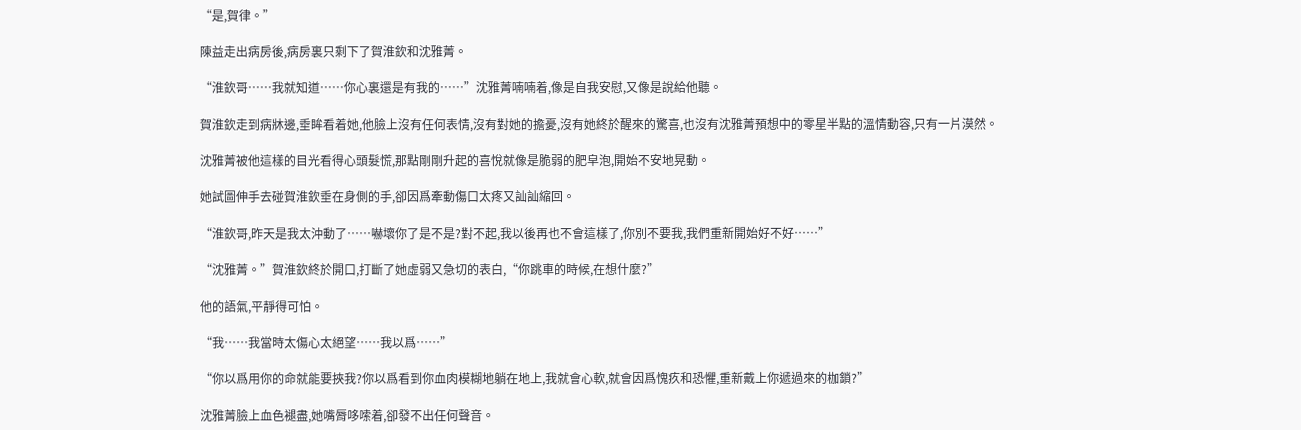“是,賀律。”

陳益走出病房後,病房裏只剩下了賀淮欽和沈雅菁。

“淮欽哥……我就知道……你心裏還是有我的……”沈雅菁喃喃着,像是自我安慰,又像是說給他聽。

賀淮欽走到病牀邊,垂眸看着她,他臉上沒有任何表情,沒有對她的擔憂,沒有她終於醒來的驚喜,也沒有沈雅菁預想中的零星半點的溫情動容,只有一片漠然。

沈雅菁被他這樣的目光看得心頭髮慌,那點剛剛升起的喜悅就像是脆弱的肥皁泡,開始不安地晃動。

她試圖伸手去碰賀淮欽垂在身側的手,卻因爲牽動傷口太疼又訕訕縮回。

“淮欽哥,昨天是我太沖動了……嚇壞你了是不是?對不起,我以後再也不會這樣了,你別不要我,我們重新開始好不好……”

“沈雅菁。”賀淮欽終於開口,打斷了她虛弱又急切的表白,“你跳車的時候,在想什麼?”

他的語氣,平靜得可怕。

“我……我當時太傷心太絕望……我以爲……”

“你以爲用你的命就能要挾我?你以爲看到你血肉模糊地躺在地上,我就會心軟,就會因爲愧疚和恐懼,重新戴上你遞過來的枷鎖?”

沈雅菁臉上血色褪盡,她嘴脣哆嗦着,卻發不出任何聲音。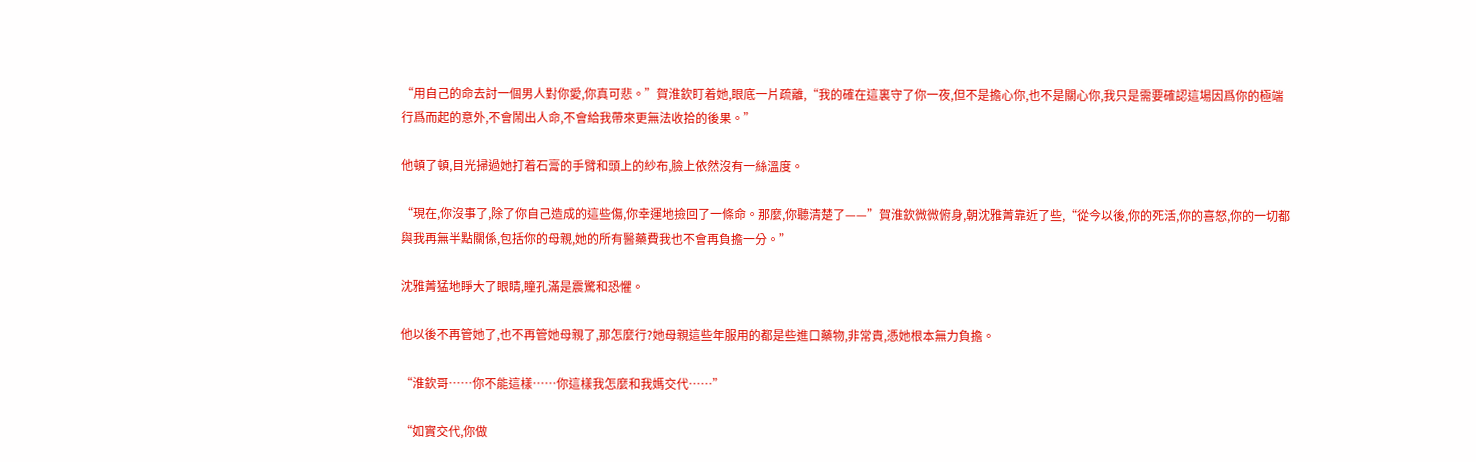“用自己的命去討一個男人對你愛,你真可悲。”賀淮欽盯着她,眼底一片疏離,“我的確在這裏守了你一夜,但不是擔心你,也不是關心你,我只是需要確認這場因爲你的極端行爲而起的意外,不會鬧出人命,不會給我帶來更無法收拾的後果。”

他頓了頓,目光掃過她打着石膏的手臂和頭上的紗布,臉上依然沒有一絲溫度。

“現在,你沒事了,除了你自己造成的這些傷,你幸運地撿回了一條命。那麼,你聽清楚了——”賀淮欽微微俯身,朝沈雅菁靠近了些,“從今以後,你的死活,你的喜怒,你的一切都與我再無半點關係,包括你的母親,她的所有醫藥費我也不會再負擔一分。”

沈雅菁猛地睜大了眼睛,瞳孔滿是震驚和恐懼。

他以後不再管她了,也不再管她母親了,那怎麼行?她母親這些年服用的都是些進口藥物,非常貴,憑她根本無力負擔。

“淮欽哥……你不能這樣……你這樣我怎麼和我媽交代……”

“如實交代,你做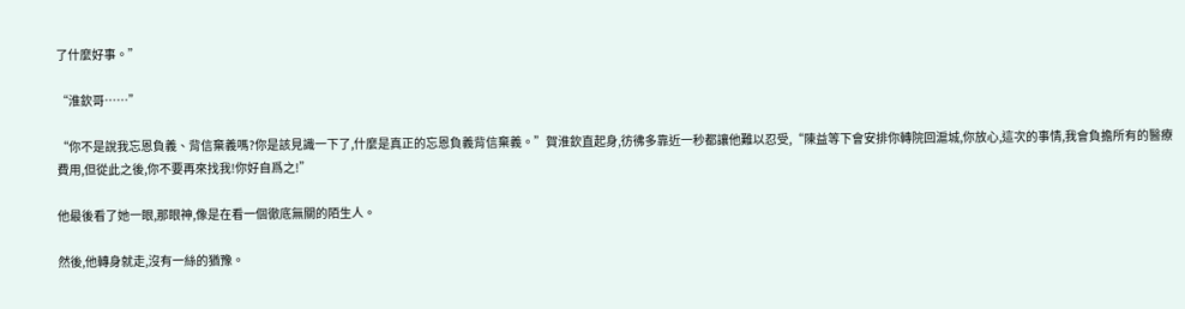了什麼好事。”

“淮欽哥……”

“你不是說我忘恩負義、背信棄義嗎?你是該見識一下了,什麼是真正的忘恩負義背信棄義。”賀淮欽直起身,彷彿多靠近一秒都讓他難以忍受,“陳益等下會安排你轉院回滬城,你放心,這次的事情,我會負擔所有的醫療費用,但從此之後,你不要再來找我!你好自爲之!”

他最後看了她一眼,那眼神,像是在看一個徹底無關的陌生人。

然後,他轉身就走,沒有一絲的猶豫。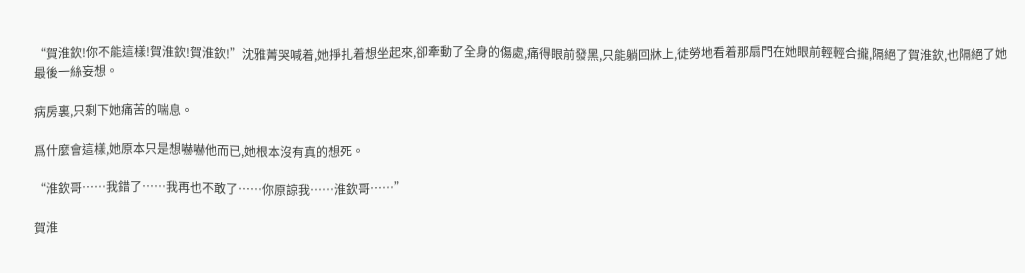“賀淮欽!你不能這樣!賀淮欽!賀淮欽!”沈雅菁哭喊着,她掙扎着想坐起來,卻牽動了全身的傷處,痛得眼前發黑,只能躺回牀上,徒勞地看着那扇門在她眼前輕輕合攏,隔絕了賀淮欽,也隔絕了她最後一絲妄想。

病房裏,只剩下她痛苦的喘息。

爲什麼會這樣,她原本只是想嚇嚇他而已,她根本沒有真的想死。

“淮欽哥……我錯了……我再也不敢了……你原諒我……淮欽哥……”

賀淮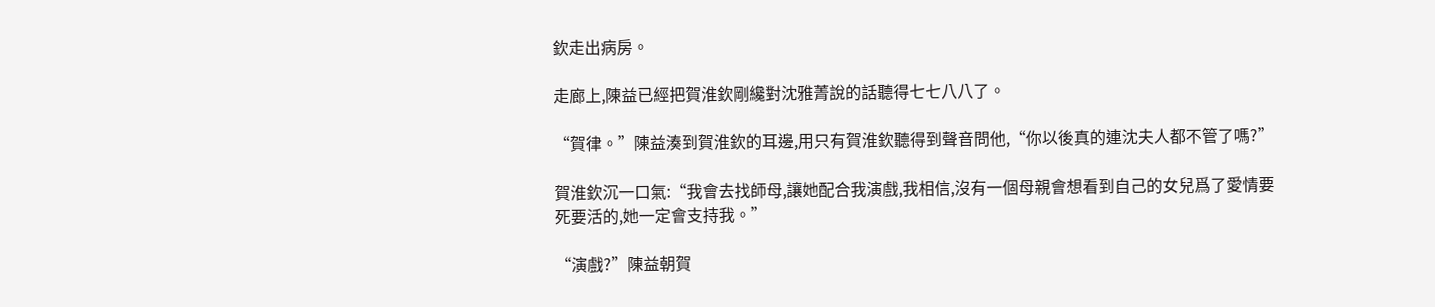欽走出病房。

走廊上,陳益已經把賀淮欽剛纔對沈雅菁說的話聽得七七八八了。

“賀律。”陳益湊到賀淮欽的耳邊,用只有賀淮欽聽得到聲音問他,“你以後真的連沈夫人都不管了嗎?”

賀淮欽沉一口氣:“我會去找師母,讓她配合我演戲,我相信,沒有一個母親會想看到自己的女兒爲了愛情要死要活的,她一定會支持我。”

“演戲?”陳益朝賀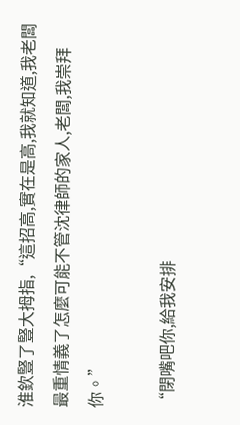淮欽豎了豎大拇指,“這招高,實在是高,我就知道,我老闆最重情義了怎麼可能不管沈律師的家人,老闆,我崇拜你。”

“閉嘴吧你,給我安排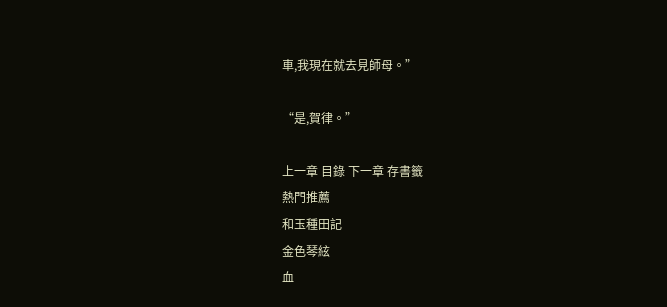車,我現在就去見師母。”

“是,賀律。”

上一章 目錄 下一章 存書籤
熱門推薦
和玉種田記
金色琴絃
血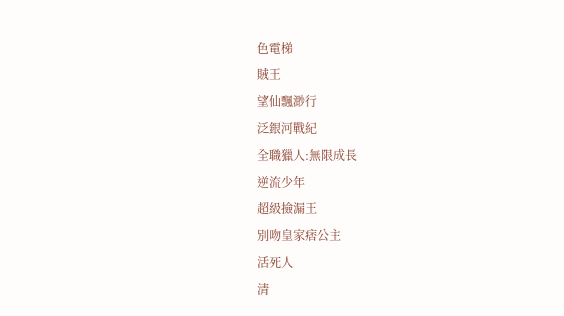色電梯
賊王
望仙飄渺行
泛銀河戰紀
全職獵人:無限成長
逆流少年
超級撿漏王
別吻皇家痞公主
活死人
清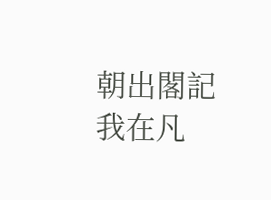朝出閣記
我在凡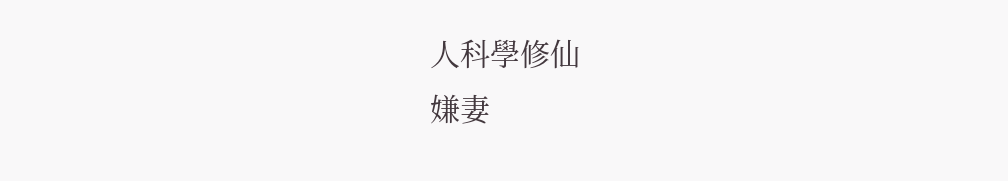人科學修仙
嫌妻